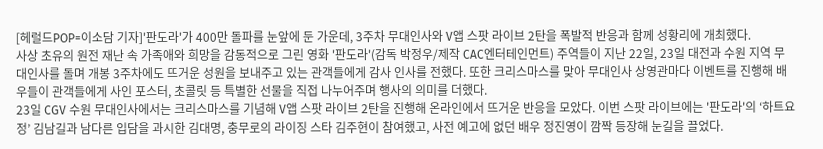[헤럴드POP=이소담 기자]'판도라'가 400만 돌파를 눈앞에 둔 가운데, 3주차 무대인사와 V앱 스팟 라이브 2탄을 폭발적 반응과 함께 성황리에 개최했다.
사상 초유의 원전 재난 속 가족애와 희망을 감동적으로 그린 영화 '판도라'(감독 박정우/제작 CAC엔터테인먼트) 주역들이 지난 22일, 23일 대전과 수원 지역 무대인사를 돌며 개봉 3주차에도 뜨거운 성원을 보내주고 있는 관객들에게 감사 인사를 전했다. 또한 크리스마스를 맞아 무대인사 상영관마다 이벤트를 진행해 배우들이 관객들에게 사인 포스터, 초콜릿 등 특별한 선물을 직접 나누어주며 행사의 의미를 더했다.
23일 CGV 수원 무대인사에서는 크리스마스를 기념해 V앱 스팟 라이브 2탄을 진행해 온라인에서 뜨거운 반응을 모았다. 이번 스팟 라이브에는 '판도라'의 ‘하트요정’ 김남길과 남다른 입담을 과시한 김대명, 충무로의 라이징 스타 김주현이 참여했고, 사전 예고에 없던 배우 정진영이 깜짝 등장해 눈길을 끌었다.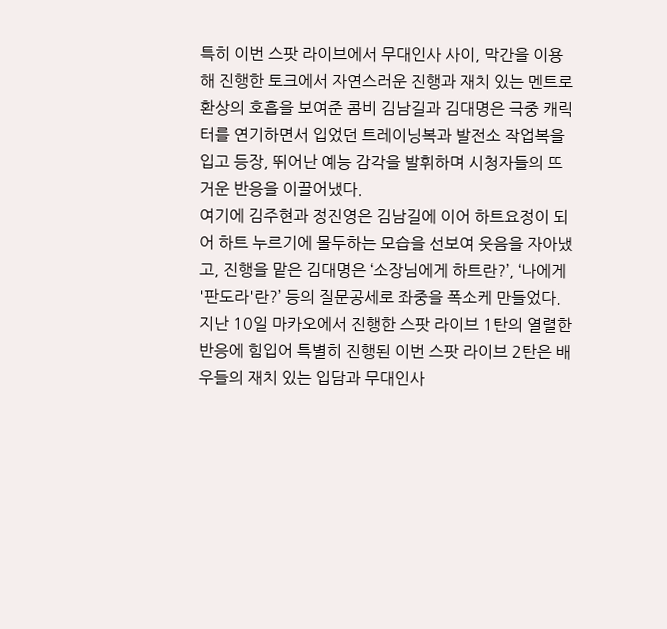특히 이번 스팟 라이브에서 무대인사 사이, 막간을 이용해 진행한 토크에서 자연스러운 진행과 재치 있는 멘트로 환상의 호흡을 보여준 콤비 김남길과 김대명은 극중 캐릭터를 연기하면서 입었던 트레이닝복과 발전소 작업복을 입고 등장, 뛰어난 예능 감각을 발휘하며 시청자들의 뜨거운 반응을 이끌어냈다.
여기에 김주현과 정진영은 김남길에 이어 하트요정이 되어 하트 누르기에 몰두하는 모습을 선보여 웃음을 자아냈고, 진행을 맡은 김대명은 ‘소장님에게 하트란?’, ‘나에게 '판도라'란?’ 등의 질문공세로 좌중을 폭소케 만들었다.
지난 10일 마카오에서 진행한 스팟 라이브 1탄의 열렬한 반응에 힘입어 특별히 진행된 이번 스팟 라이브 2탄은 배우들의 재치 있는 입담과 무대인사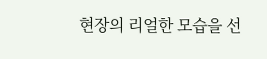현장의 리얼한 모습을 선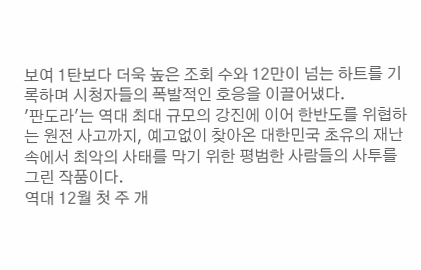보여 1탄보다 더욱 높은 조회 수와 12만이 넘는 하트를 기록하며 시청자들의 폭발적인 호응을 이끌어냈다.
'판도라'는 역대 최대 규모의 강진에 이어 한반도를 위협하는 원전 사고까지, 예고없이 찾아온 대한민국 초유의 재난 속에서 최악의 사태를 막기 위한 평범한 사람들의 사투를 그린 작품이다.
역대 12월 첫 주 개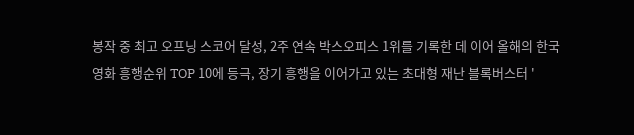봉작 중 최고 오프닝 스코어 달성, 2주 연속 박스오피스 1위를 기록한 데 이어 올해의 한국영화 흥행순위 TOP 10에 등극, 장기 흥행을 이어가고 있는 초대형 재난 블록버스터 '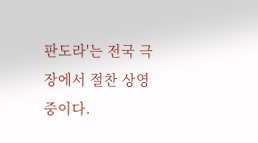판도라'는 전국 극장에서 절찬 상영 중이다.